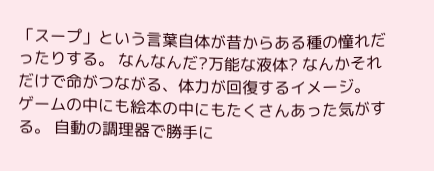「スープ」という言葉自体が昔からある種の憧れだったりする。 なんなんだ?万能な液体? なんかそれだけで命がつながる、体力が回復するイメージ。 ゲームの中にも絵本の中にもたくさんあった気がする。 自動の調理器で勝手に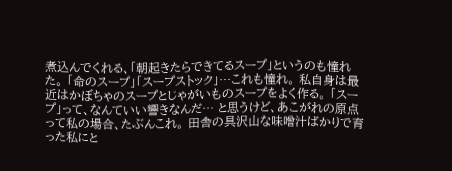煮込んでくれる、「朝起きたらできてるスープ」というのも憧れた。 「命のスープ」「スープストック」…これも憧れ。 私自身は最近はかぼちゃのスープとじゃがいものスープをよく作る。 「スープ」って、なんていい響きなんだ… と思うけど、あこがれの原点って私の場合、たぶんこれ。 田舎の具沢山な味噌汁ばかりで育った私にと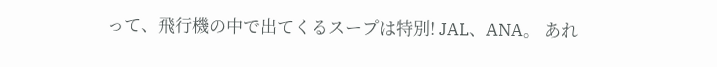って、飛行機の中で出てくるスープは特別! JAL、ANA。 あれ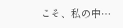こそ、私の中…